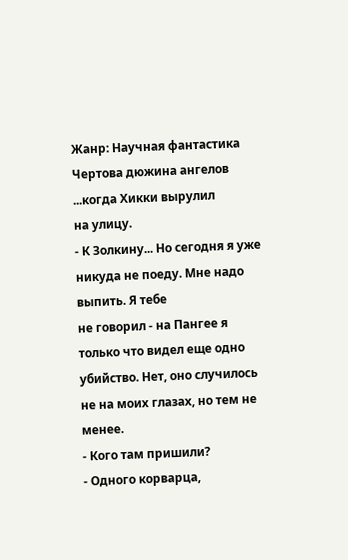Жанр: Научная фантастика
Чертова дюжина ангелов
...когда Хикки вырулил
на улицу.
- К Золкину... Но сегодня я уже никуда не поеду. Мне надо выпить. Я тебе
не говорил - на Пангее я только что видел еще одно убийство. Нет, оно случилось
не на моих глазах, но тем не менее.
- Кого там пришили?
- Одного корварца,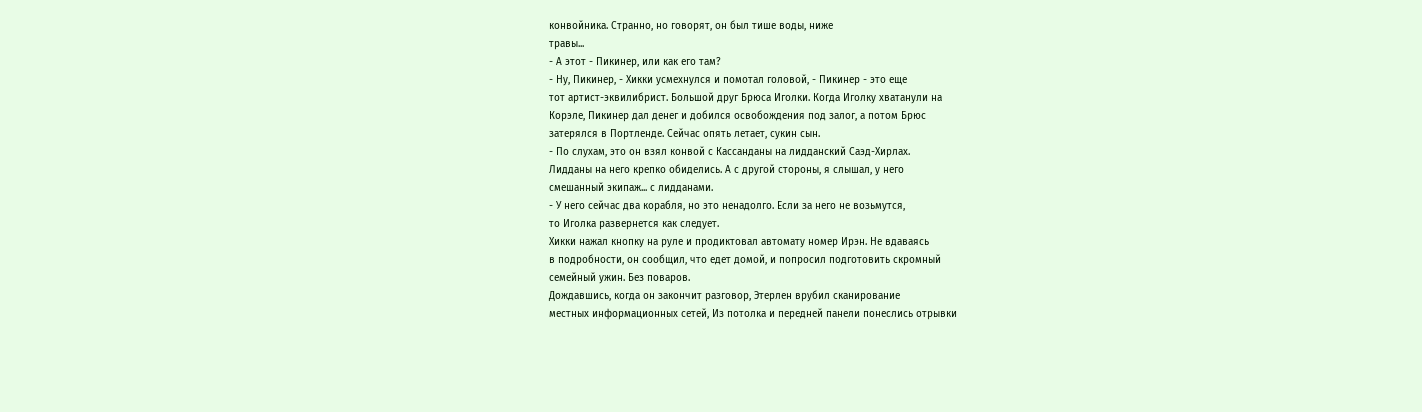конвойника. Странно, но говорят, он был тише воды, ниже
травы...
- А этот - Пикинер, или как его там?
- Ну, Пикинер, - Хикки усмехнулся и помотал головой, - Пикинер - это еще
тот артист-эквилибрист. Большой друг Брюса Иголки. Когда Иголку хватанули на
Корэле, Пикинер дал денег и добился освобождения под залог, а потом Брюс
затерялся в Портленде. Сейчас опять летает, сукин сын.
- По слухам, это он взял конвой с Кассанданы на лидданский Саэд-Хирлах.
Лидданы на него крепко обиделись. А с другой стороны, я слышал, у него
смешанный экипаж... с лидданами.
- У него сейчас два корабля, но это ненадолго. Если за него не возьмутся,
то Иголка развернется как следует.
Хикки нажал кнопку на руле и продиктовал автомату номер Ирэн. Не вдаваясь
в подробности, он сообщил, что едет домой, и попросил подготовить скромный
семейный ужин. Без поваров.
Дождавшись, когда он закончит разговор, Этерлен врубил сканирование
местных информационных сетей, Из потолка и передней панели понеслись отрывки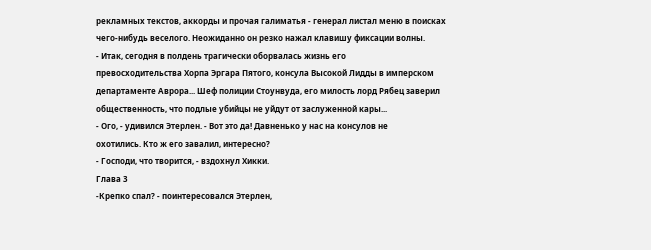рекламных текстов, аккорды и прочая галиматья - генерал листал меню в поисках
чего-нибудь веселого. Неожиданно он резко нажал клавишу фиксации волны.
- Итак, сегодня в полдень трагически оборвалась жизнь его
превосходительства Хорпа Эргара Пятого, консула Высокой Лидды в имперском
департаменте Аврора... Шеф полиции Стоунвуда, его милость лорд Рябец заверил
общественность, что подлые убийцы не уйдут от заслуженной кары...
- Ого, - удивился Этерлен. - Вот это да! Давненько у нас на консулов не
охотились. Кто ж его завалил, интересно?
- Господи, что творится, - вздохнул Хикки.
Глава 3
-Крепко спал? - поинтересовался Этерлен,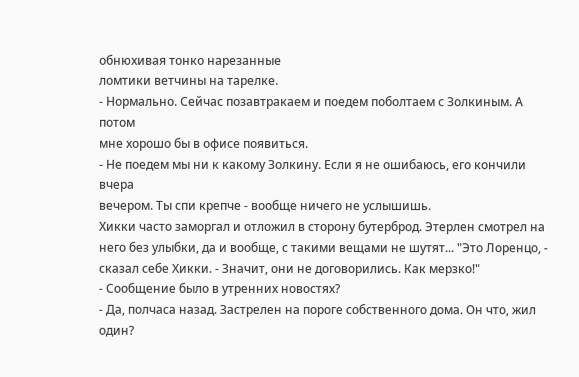обнюхивая тонко нарезанные
ломтики ветчины на тарелке.
- Нормально. Сейчас позавтракаем и поедем поболтаем с Золкиным. А потом
мне хорошо бы в офисе появиться.
- Не поедем мы ни к какому Золкину. Если я не ошибаюсь, его кончили вчера
вечером. Ты спи крепче - вообще ничего не услышишь.
Хикки часто заморгал и отложил в сторону бутерброд. Этерлен смотрел на
него без улыбки, да и вообще, с такими вещами не шутят... "Это Лоренцо, -
сказал себе Хикки. - Значит, они не договорились. Как мерзко!"
- Сообщение было в утренних новостях?
- Да, полчаса назад. Застрелен на пороге собственного дома. Он что, жил
один?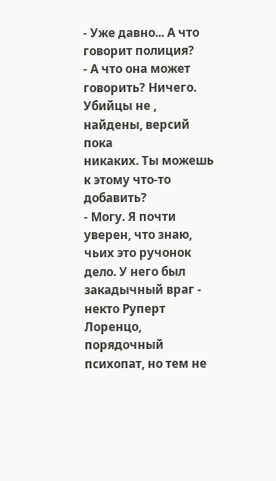- Уже давно... А что говорит полиция?
- А что она может говорить? Ничего. Убийцы не , найдены, версий пока
никаких. Ты можешь к этому что-то добавить?
- Могу. Я почти уверен, что знаю, чьих это ручонок дело. У него был
закадычный враг - некто Руперт Лоренцо, порядочный психопат, но тем не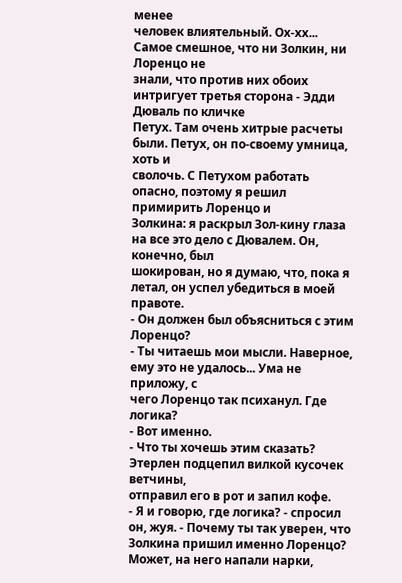менее
человек влиятельный. Ох-хх... Самое смешное, что ни Золкин, ни Лоренцо не
знали, что против них обоих интригует третья сторона - Эдди Дюваль по кличке
Петух. Там очень хитрые расчеты были. Петух, он по-своему умница, хоть и
сволочь. С Петухом работать опасно, поэтому я решил примирить Лоренцо и
Золкина: я раскрыл Зол-кину глаза на все это дело с Дювалем. Он, конечно, был
шокирован, но я думаю, что, пока я летал, он успел убедиться в моей правоте.
- Он должен был объясниться с этим Лоренцо?
- Ты читаешь мои мысли. Наверное, ему это не удалось... Ума не приложу, с
чего Лоренцо так психанул. Где логика?
- Вот именно.
- Что ты хочешь этим сказать? Этерлен подцепил вилкой кусочек ветчины,
отправил его в рот и запил кофе.
- Я и говорю, где логика? - спросил он, жуя. - Почему ты так уверен, что
Золкина пришил именно Лоренцо? Может, на него напали нарки,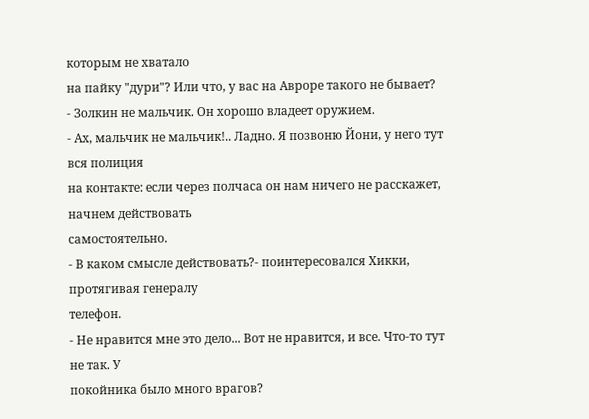которым не хватало
на пайку "дури"? Или что, у вас на Авроре такого не бывает?
- Золкин не мальчик. Он хорошо владеет оружием.
- Ах, мальчик не мальчик!.. Ладно. Я позвоню Йони, у него тут вся полиция
на контакте: если через полчаса он нам ничего не расскажет, начнем действовать
самостоятельно.
- В каком смысле действовать?- поинтересовался Хикки, протягивая генералу
телефон.
- Не нравится мне это дело... Вот не нравится, и все. Что-то тут не так. У
покойника было много врагов?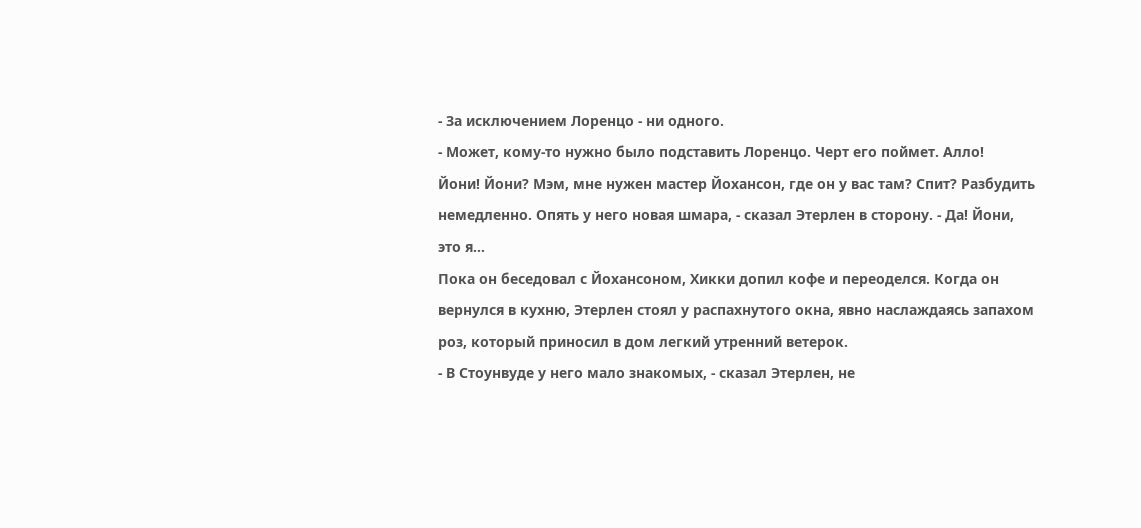- За исключением Лоренцо - ни одного.
- Может, кому-то нужно было подставить Лоренцо. Черт его поймет. Алло!
Йони! Йони? Мэм, мне нужен мастер Йохансон, где он у вас там? Спит? Разбудить
немедленно. Опять у него новая шмара, - сказал Этерлен в сторону. - Да! Йони,
это я...
Пока он беседовал с Йохансоном, Хикки допил кофе и переоделся. Когда он
вернулся в кухню, Этерлен стоял у распахнутого окна, явно наслаждаясь запахом
роз, который приносил в дом легкий утренний ветерок.
- В Стоунвуде у него мало знакомых, - сказал Этерлен, не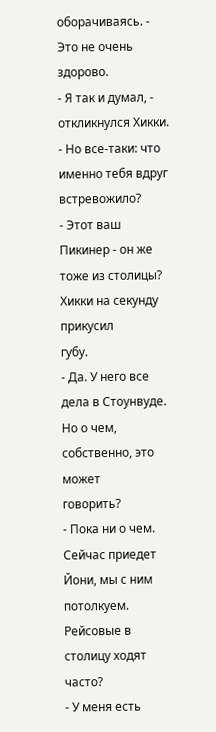оборачиваясь. -
Это не очень здорово.
- Я так и думал, - откликнулся Хикки. - Но все-таки: что именно тебя вдруг
встревожило?
- Этот ваш Пикинер - он же тоже из столицы? Хикки на секунду прикусил
губу.
- Да. У него все дела в Стоунвуде. Но о чем, собственно, это может
говорить?
- Пока ни о чем. Сейчас приедет Йони, мы с ним потолкуем. Рейсовые в
столицу ходят часто?
- У меня есть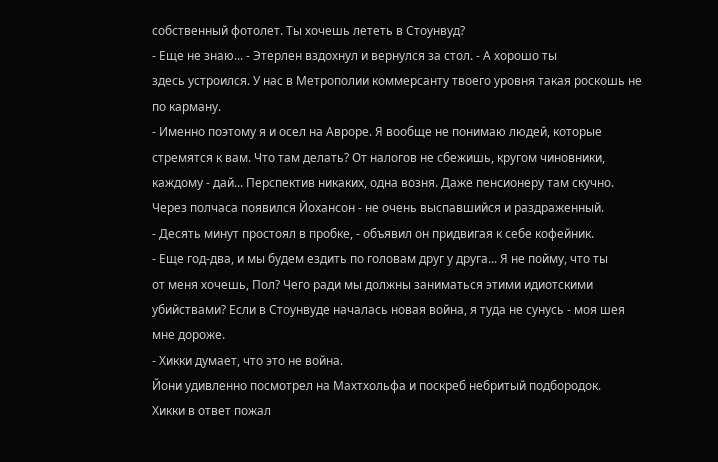собственный фотолет. Ты хочешь лететь в Стоунвуд?
- Еще не знаю... - Этерлен вздохнул и вернулся за стол. - А хорошо ты
здесь устроился. У нас в Метрополии коммерсанту твоего уровня такая роскошь не
по карману.
- Именно поэтому я и осел на Авроре. Я вообще не понимаю людей, которые
стремятся к вам. Что там делать? От налогов не сбежишь, кругом чиновники,
каждому - дай... Перспектив никаких, одна возня. Даже пенсионеру там скучно.
Через полчаса появился Йохансон - не очень выспавшийся и раздраженный.
- Десять минут простоял в пробке, - объявил он придвигая к себе кофейник.
- Еще год-два, и мы будем ездить по головам друг у друга... Я не пойму, что ты
от меня хочешь, Пол? Чего ради мы должны заниматься этими идиотскими
убийствами? Если в Стоунвуде началась новая война, я туда не сунусь - моя шея
мне дороже.
- Хикки думает, что это не война.
Йони удивленно посмотрел на Махтхольфа и поскреб небритый подбородок.
Хикки в ответ пожал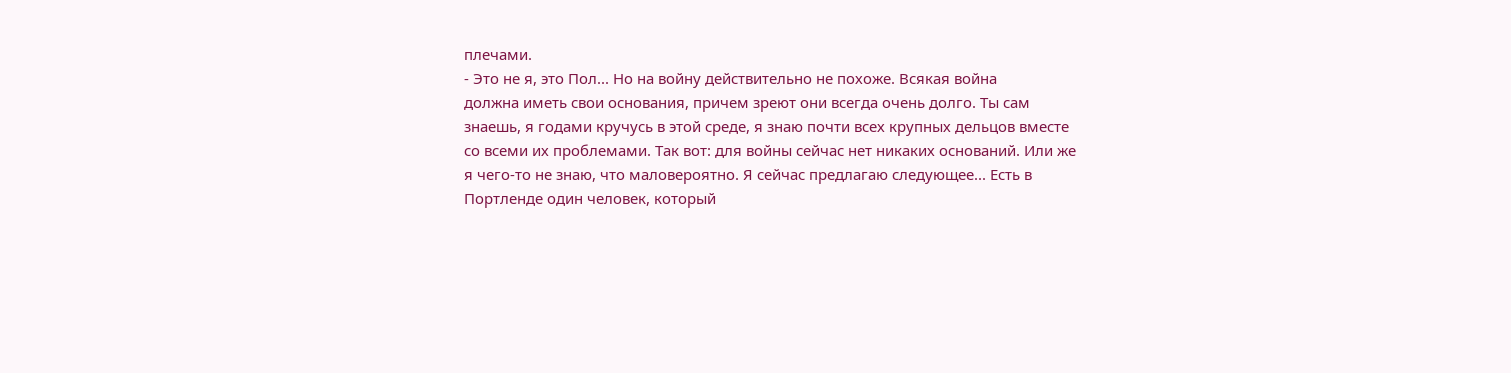плечами.
- Это не я, это Пол... Но на войну действительно не похоже. Всякая война
должна иметь свои основания, причем зреют они всегда очень долго. Ты сам
знаешь, я годами кручусь в этой среде, я знаю почти всех крупных дельцов вместе
со всеми их проблемами. Так вот: для войны сейчас нет никаких оснований. Или же
я чего-то не знаю, что маловероятно. Я сейчас предлагаю следующее... Есть в
Портленде один человек, который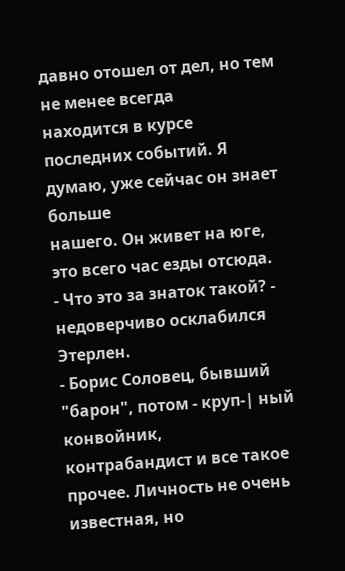давно отошел от дел, но тем не менее всегда
находится в курсе последних событий. Я думаю, уже сейчас он знает больше
нашего. Он живет на юге, это всего час езды отсюда.
- Что это за знаток такой? - недоверчиво осклабился Этерлен.
- Борис Соловец, бывший "барон", потом - круп-| ный конвойник,
контрабандист и все такое прочее. Личность не очень известная, но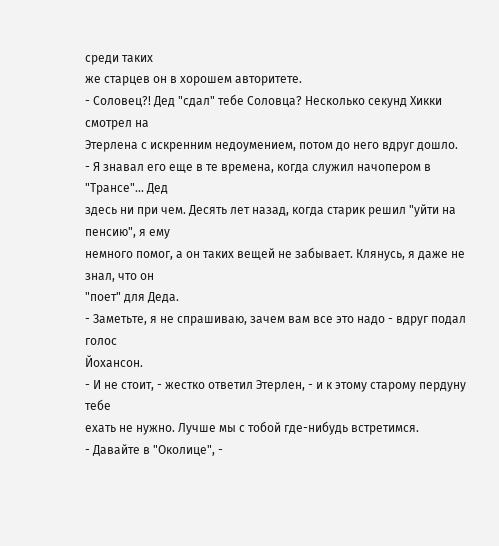среди таких
же старцев он в хорошем авторитете.
- Соловец?! Дед "сдал" тебе Соловца? Несколько секунд Хикки смотрел на
Этерлена с искренним недоумением, потом до него вдруг дошло.
- Я знавал его еще в те времена, когда служил начопером в "Трансе"... Дед
здесь ни при чем. Десять лет назад, когда старик решил "уйти на пенсию", я ему
немного помог, а он таких вещей не забывает. Клянусь, я даже не знал, что он
"поет" для Деда.
- Заметьте, я не спрашиваю, зачем вам все это надо - вдруг подал голос
Йохансон.
- И не стоит, - жестко ответил Этерлен, - и к этому старому пердуну тебе
ехать не нужно. Лучше мы с тобой где-нибудь встретимся.
- Давайте в "Околице", -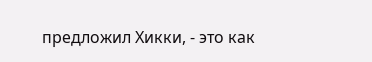предложил Хикки, - это как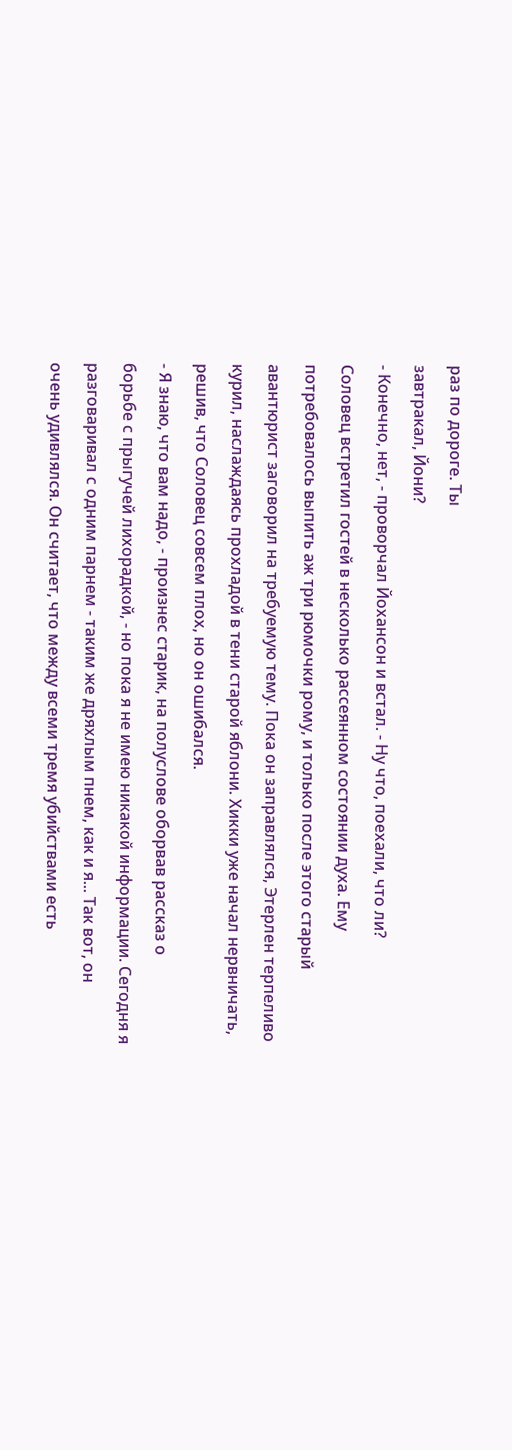раз по дороге. Ты
завтракал, Йони?
- Конечно, нет, - проворчал Йохансон и встал. - Ну что, поехали, что ли?
Соловец встретил гостей в несколько рассеянном состоянии духа. Ему
потребовалось выпить аж три рюмочки рому, и только после этого старый
авантюрист заговорил на требуемую тему. Пока он заправлялся, Этерлен терпеливо
курил, наслаждаясь прохладой в тени старой яблони. Хикки уже начал нервничать,
решив, что Соловец совсем плох, но он ошибался.
- Я знаю, что вам надо, - произнес старик, на полуслове оборвав рассказ о
борьбе с прыгучей лихорадкой, - но пока я не имею никакой информации. Сегодня я
разговаривал с одним парнем - таким же дряхлым пнем, как и я... Так вот, он
очень удивлялся. Он считает, что между всеми тремя убийствами есть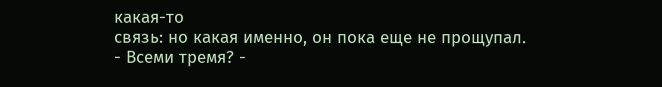какая-то
связь: но какая именно, он пока еще не прощупал.
- Всеми тремя? -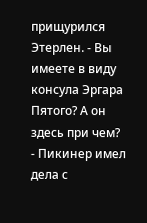прищурился Этерлен. - Вы имеете в виду консула Эргара
Пятого? А он здесь при чем?
- Пикинер имел дела с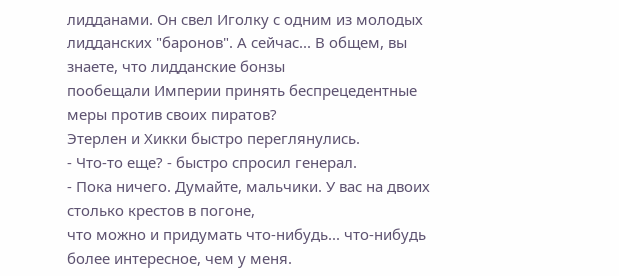лидданами. Он свел Иголку с одним из молодых
лидданских "баронов". А сейчас... В общем, вы знаете, что лидданские бонзы
пообещали Империи принять беспрецедентные меры против своих пиратов?
Этерлен и Хикки быстро переглянулись.
- Что-то еще? - быстро спросил генерал.
- Пока ничего. Думайте, мальчики. У вас на двоих столько крестов в погоне,
что можно и придумать что-нибудь... что-нибудь более интересное, чем у меня.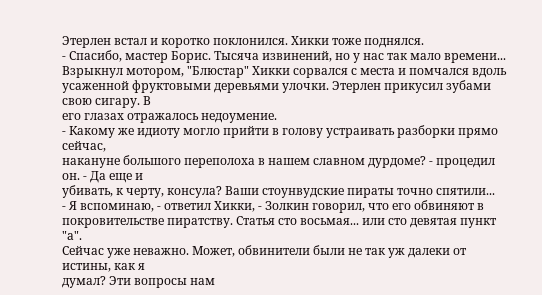Этерлен встал и коротко поклонился. Хикки тоже поднялся.
- Спасибо, мастер Борис. Тысяча извинений, но у нас так мало времени...
Взрыкнул мотором, "Блюстар" Хикки сорвался с места и помчался вдоль
усаженной фруктовыми деревьями улочки. Этерлен прикусил зубами свою сигару. В
его глазах отражалось недоумение.
- Какому же идиоту могло прийти в голову устраивать разборки прямо сейчас,
накануне большого переполоха в нашем славном дурдоме? - процедил он. - Да еще и
убивать, к черту, консула? Ваши стоунвудские пираты точно спятили...
- Я вспоминаю, - ответил Хикки, - Золкин говорил, что его обвиняют в
покровительстве пиратству. Статья сто восьмая... или сто девятая пункт "а".
Сейчас уже неважно. Может, обвинители были не так уж далеки от истины, как я
думал? Эти вопросы нам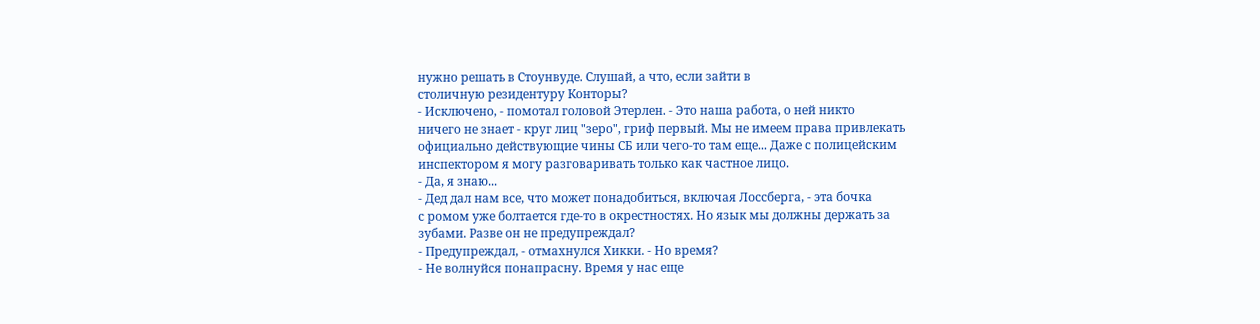нужно решать в Стоунвуде. Слушай, а что, если зайти в
столичную резидентуру Конторы?
- Исключено, - помотал головой Этерлен. - Это наша работа, о ней никто
ничего не знает - круг лиц "зеро", гриф первый. Мы не имеем права привлекать
официально действующие чины СБ или чего-то там еще... Даже с полицейским
инспектором я могу разговаривать только как частное лицо.
- Да, я знаю...
- Дед дал нам все, что может понадобиться, включая Лоссберга, - эта бочка
с ромом уже болтается где-то в окрестностях. Но язык мы должны держать за
зубами. Разве он не предупреждал?
- Предупреждал, - отмахнулся Хикки. - Но время?
- Не волнуйся понапрасну. Время у нас еще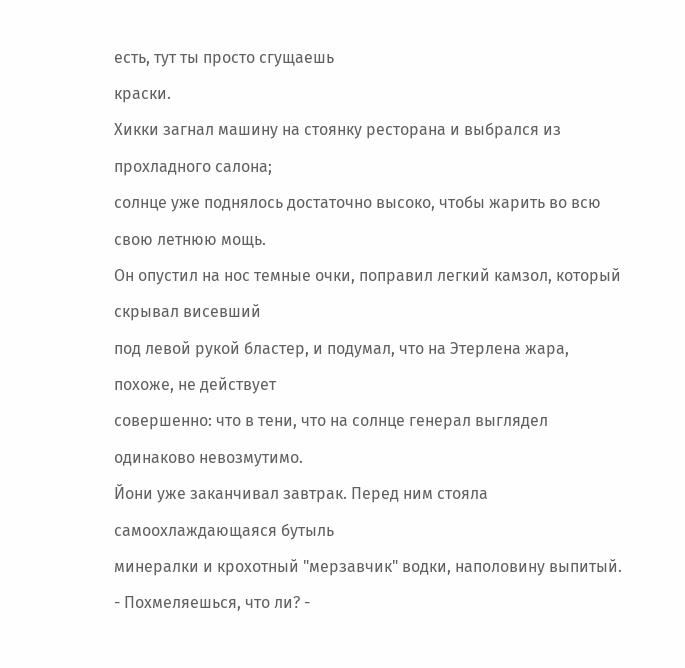есть, тут ты просто сгущаешь
краски.
Хикки загнал машину на стоянку ресторана и выбрался из прохладного салона;
солнце уже поднялось достаточно высоко, чтобы жарить во всю свою летнюю мощь.
Он опустил на нос темные очки, поправил легкий камзол, который скрывал висевший
под левой рукой бластер, и подумал, что на Этерлена жара, похоже, не действует
совершенно: что в тени, что на солнце генерал выглядел одинаково невозмутимо.
Йони уже заканчивал завтрак. Перед ним стояла самоохлаждающаяся бутыль
минералки и крохотный "мерзавчик" водки, наполовину выпитый.
- Похмеляешься, что ли? -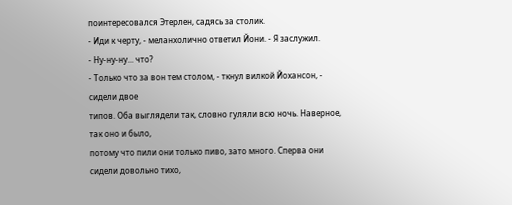поинтересовался Этерлен, садясь за столик.
- Иди к черту, - меланхолично ответил Йони. - Я заслужил.
- Ну-ну-ну... что?
- Только что за вон тем столом, - ткнул вилкой Йохансон, - сидели двое
типов. Оба выглядели так, словно гуляли всю ночь. Наверное, так оно и было,
потому что пили они только пиво, зато много. Сперва они сидели довольно тихо,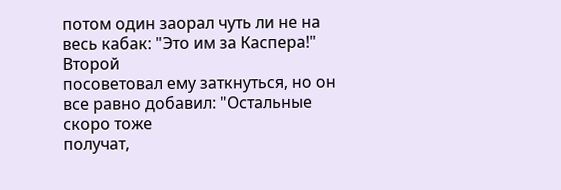потом один заорал чуть ли не на весь кабак: "Это им за Каспера!" Второй
посоветовал ему заткнуться, но он все равно добавил: "Остальные скоро тоже
получат,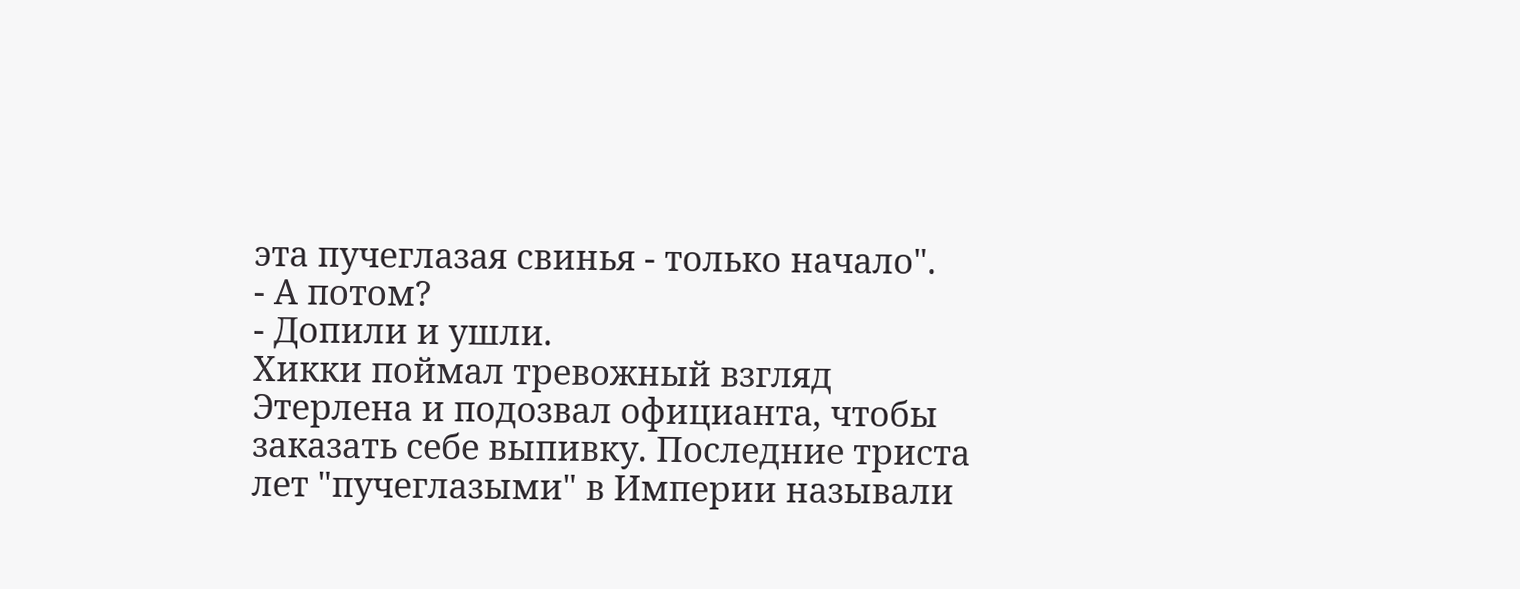эта пучеглазая свинья - только начало".
- А потом?
- Допили и ушли.
Хикки поймал тревожный взгляд Этерлена и подозвал официанта, чтобы
заказать себе выпивку. Последние триста лет "пучеглазыми" в Империи называли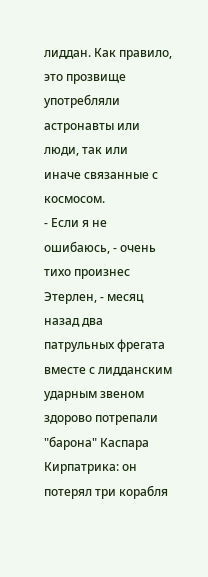лиддан. Как правило, это прозвище употребляли астронавты или люди, так или
иначе связанные с космосом.
- Если я не ошибаюсь, - очень тихо произнес Этерлен, - месяц назад два
патрульных фрегата вместе с лидданским ударным звеном здорово потрепали
"барона" Каспара Кирпатрика: он потерял три корабля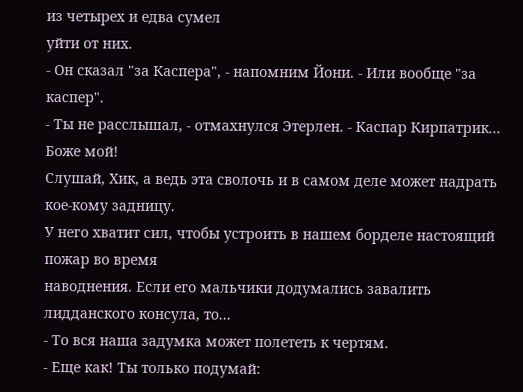из четырех и едва сумел
уйти от них.
- Он сказал "за Каспера", - напомним Йони. - Или вообще "за каспер".
- Ты не расслышал, - отмахнулся Этерлен. - Каспар Кирпатрик... Боже мой!
Слушай, Хик, а ведь эта сволочь и в самом деле может надрать кое-кому задницу.
У него хватит сил, чтобы устроить в нашем борделе настоящий пожар во время
наводнения. Если его мальчики додумались завалить лидданского консула, то...
- То вся наша задумка может полететь к чертям.
- Еще как! Ты только подумай: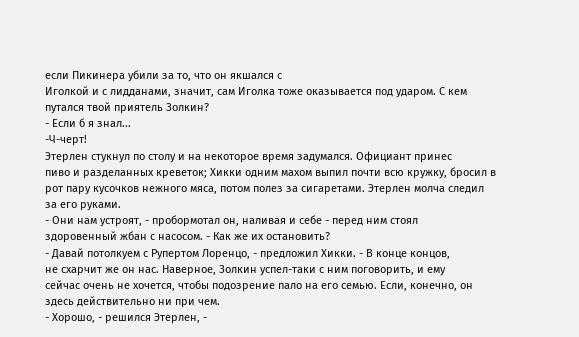если Пикинера убили за то, что он якшался с
Иголкой и с лидданами, значит, сам Иголка тоже оказывается под ударом. С кем
путался твой приятель Золкин?
- Если б я знал...
-Ч-черт!
Этерлен стукнул по столу и на некоторое время задумался. Официант принес
пиво и разделанных креветок; Хикки одним махом выпил почти всю кружку, бросил в
рот пару кусочков нежного мяса, потом полез за сигаретами. Этерлен молча следил
за его руками.
- Они нам устроят, - пробормотал он, наливая и себе - перед ним стоял
здоровенный жбан с насосом. - Как же их остановить?
- Давай потолкуем с Рупертом Лоренцо, - предложил Хикки. - В конце концов,
не схарчит же он нас. Наверное, Золкин успел-таки с ним поговорить, и ему
сейчас очень не хочется, чтобы подозрение пало на его семью. Если, конечно, он
здесь действительно ни при чем.
- Хорошо, - решился Этерлен, -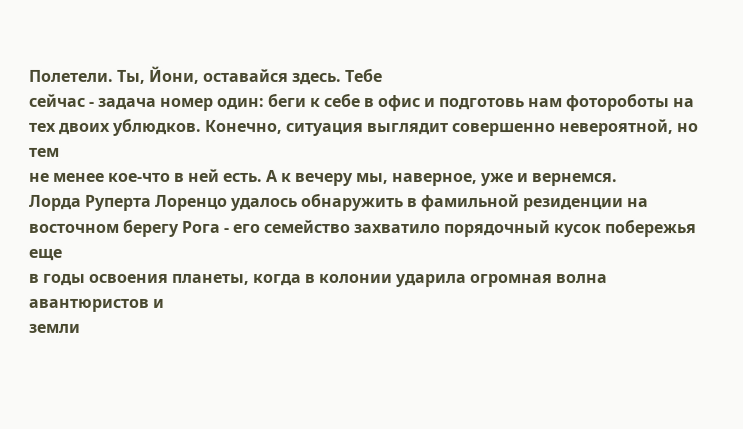Полетели. Ты, Йони, оставайся здесь. Тебе
сейчас - задача номер один: беги к себе в офис и подготовь нам фотороботы на
тех двоих ублюдков. Конечно, ситуация выглядит совершенно невероятной, но тем
не менее кое-что в ней есть. А к вечеру мы, наверное, уже и вернемся.
Лорда Руперта Лоренцо удалось обнаружить в фамильной резиденции на
восточном берегу Рога - его семейство захватило порядочный кусок побережья еще
в годы освоения планеты, когда в колонии ударила огромная волна авантюристов и
земли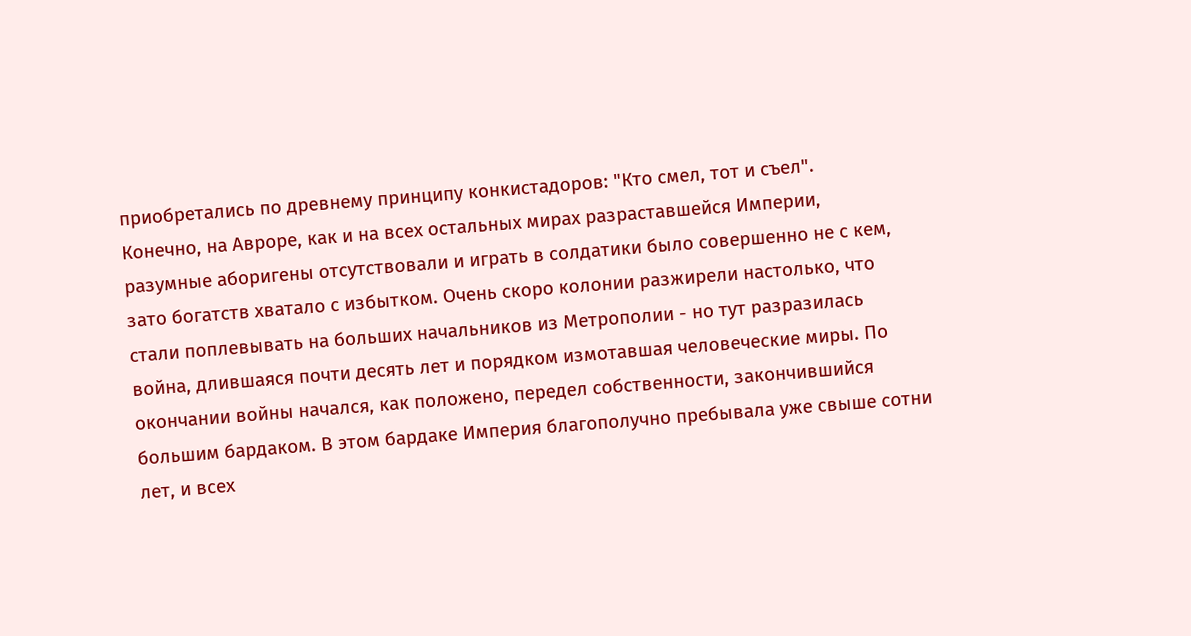приобретались по древнему принципу конкистадоров: "Кто смел, тот и съел".
Конечно, на Авроре, как и на всех остальных мирах разраставшейся Империи,
разумные аборигены отсутствовали и играть в солдатики было совершенно не с кем,
зато богатств хватало с избытком. Очень скоро колонии разжирели настолько, что
стали поплевывать на больших начальников из Метрополии - но тут разразилась
война, длившаяся почти десять лет и порядком измотавшая человеческие миры. По
окончании войны начался, как положено, передел собственности, закончившийся
большим бардаком. В этом бардаке Империя благополучно пребывала уже свыше сотни
лет, и всех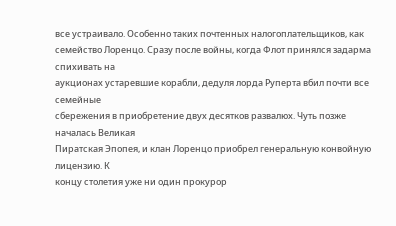все устраивало. Особенно таких почтенных налогоплательщиков, как
семейство Лоренцо. Сразу после войны, когда Флот принялся задарма спихивать на
аукционах устаревшие корабли, дедуля лорда Руперта вбил почти все семейные
сбережения в приобретение двух десятков развалюх. Чуть позже началась Великая
Пиратская Эпопея, и клан Лоренцо приобрел генеральную конвойную лицензию. К
концу столетия уже ни один прокурор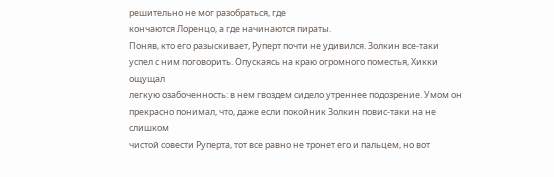решительно не мог разобраться, где
кончаются Лоренцо, а где начинаются пираты.
Поняв, кто его разыскивает, Руперт почти не удивился. Золкин все-таки
успел с ним поговорить. Опускаясь на краю огромного поместья, Хикки ощущал
легкую озабоченность: в нем гвоздем сидело утреннее подозрение. Умом он
прекрасно понимал, что, даже если покойник Золкин повис-таки на не слишком
чистой совести Руперта, тот все равно не тронет его и пальцем, но вот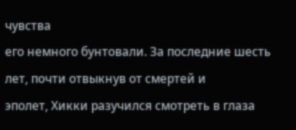чувства
его немного бунтовали. За последние шесть лет, почти отвыкнув от смертей и
эполет, Хикки разучился смотреть в глаза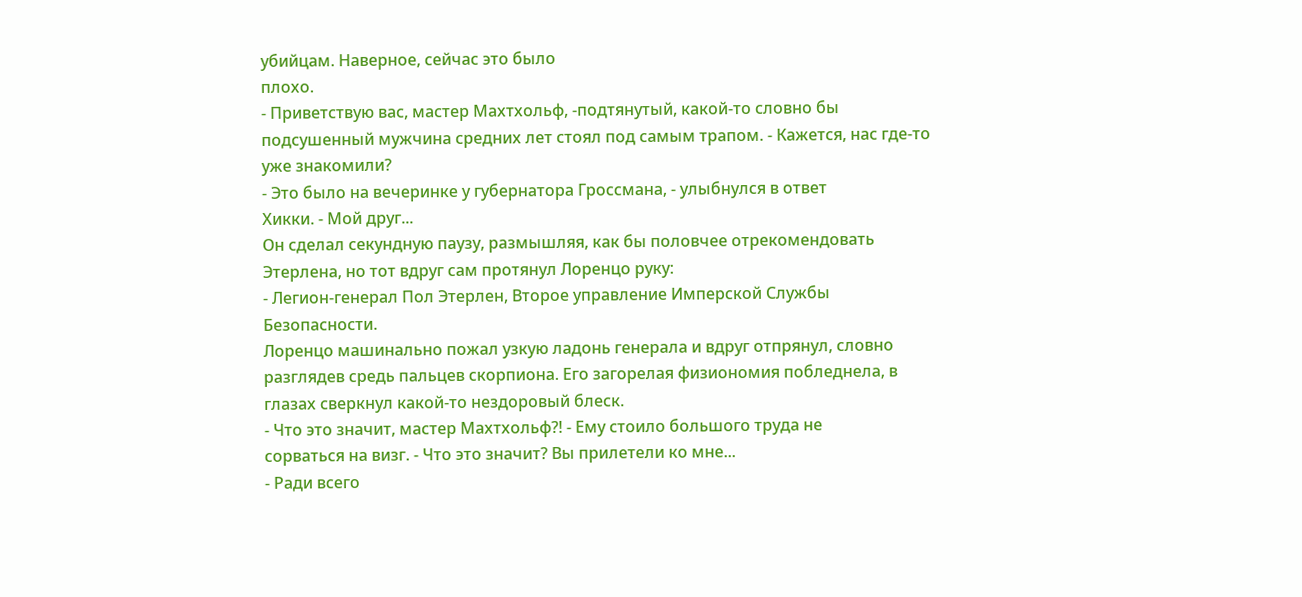убийцам. Наверное, сейчас это было
плохо.
- Приветствую вас, мастер Махтхольф, -подтянутый, какой-то словно бы
подсушенный мужчина средних лет стоял под самым трапом. - Кажется, нас где-то
уже знакомили?
- Это было на вечеринке у губернатора Гроссмана, - улыбнулся в ответ
Хикки. - Мой друг...
Он сделал секундную паузу, размышляя, как бы половчее отрекомендовать
Этерлена, но тот вдруг сам протянул Лоренцо руку:
- Легион-генерал Пол Этерлен, Второе управление Имперской Службы
Безопасности.
Лоренцо машинально пожал узкую ладонь генерала и вдруг отпрянул, словно
разглядев средь пальцев скорпиона. Его загорелая физиономия побледнела, в
глазах сверкнул какой-то нездоровый блеск.
- Что это значит, мастер Махтхольф?! - Ему стоило большого труда не
сорваться на визг. - Что это значит? Вы прилетели ко мне...
- Ради всего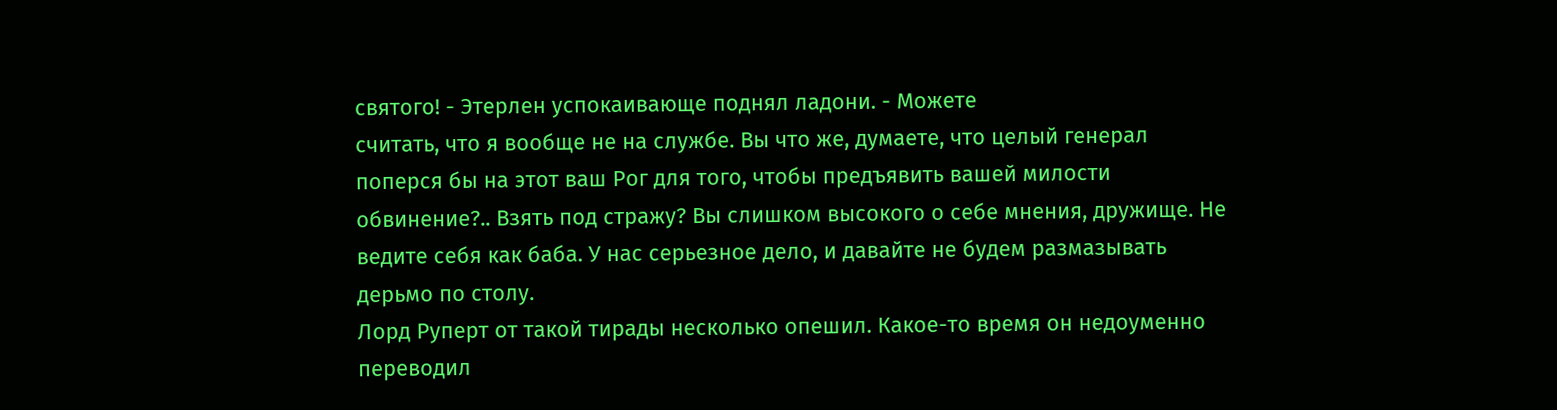святого! - Этерлен успокаивающе поднял ладони. - Можете
считать, что я вообще не на службе. Вы что же, думаете, что целый генерал
поперся бы на этот ваш Рог для того, чтобы предъявить вашей милости
обвинение?.. Взять под стражу? Вы слишком высокого о себе мнения, дружище. Не
ведите себя как баба. У нас серьезное дело, и давайте не будем размазывать
дерьмо по столу.
Лорд Руперт от такой тирады несколько опешил. Какое-то время он недоуменно
переводил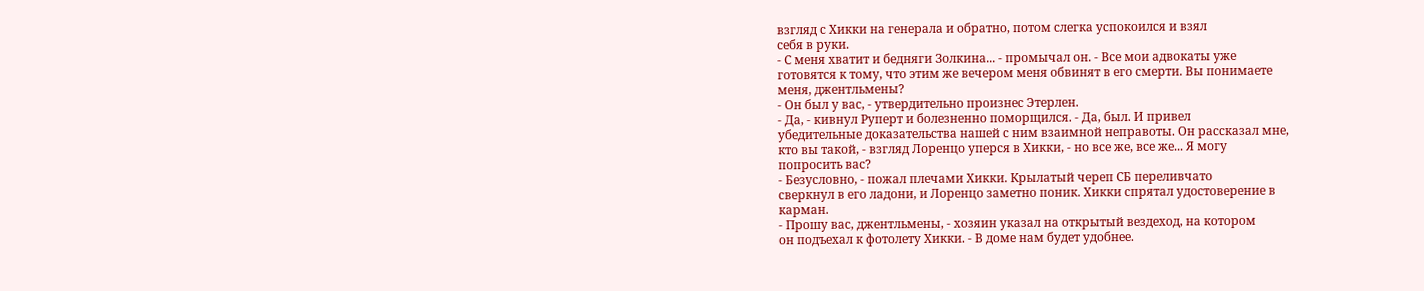взгляд с Хикки на генерала и обратно, потом слегка успокоился и взял
себя в руки.
- С меня хватит и бедняги Золкина... - промычал он. - Все мои адвокаты уже
готовятся к тому, что этим же вечером меня обвинят в его смерти. Вы понимаете
меня, джентльмены?
- Он был у вас, - утвердительно произнес Этерлен.
- Да, - кивнул Руперт и болезненно поморщился. - Да, был. И привел
убедительные доказательства нашей с ним взаимной неправоты. Он рассказал мне,
кто вы такой, - взгляд Лоренцо уперся в Хикки, - но все же, все же... Я могу
попросить вас?
- Безусловно, - пожал плечами Хикки. Крылатый череп СБ переливчато
сверкнул в его ладони, и Лоренцо заметно поник. Хикки спрятал удостоверение в
карман.
- Прошу вас, джентльмены, - хозяин указал на открытый вездеход, на котором
он подъехал к фотолету Хикки. - В доме нам будет удобнее.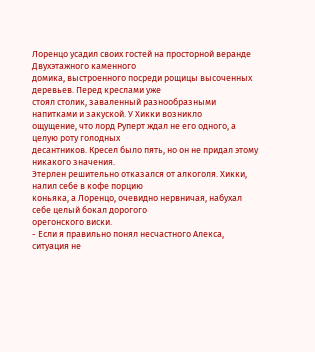Лоренцо усадил своих гостей на просторной веранде Двухэтажного каменного
домика, выстроенного посреди рощицы высоченных деревьев. Перед креслами уже
стоял столик, заваленный разнообразными напитками и закуской. У Хикки возникло
ощущение, что лорд Руперт ждал не его одного, а целую роту голодных
десантников. Кресел было пять, но он не придал этому никакого значения.
Этерлен решительно отказался от алкоголя. Хикки, налил себе в кофе порцию
коньяка, а Лоренцо, очевидно нервничая, набухал себе целый бокал дорогого
орегонского виски.
- Если я правильно понял несчастного Алекса, ситуация не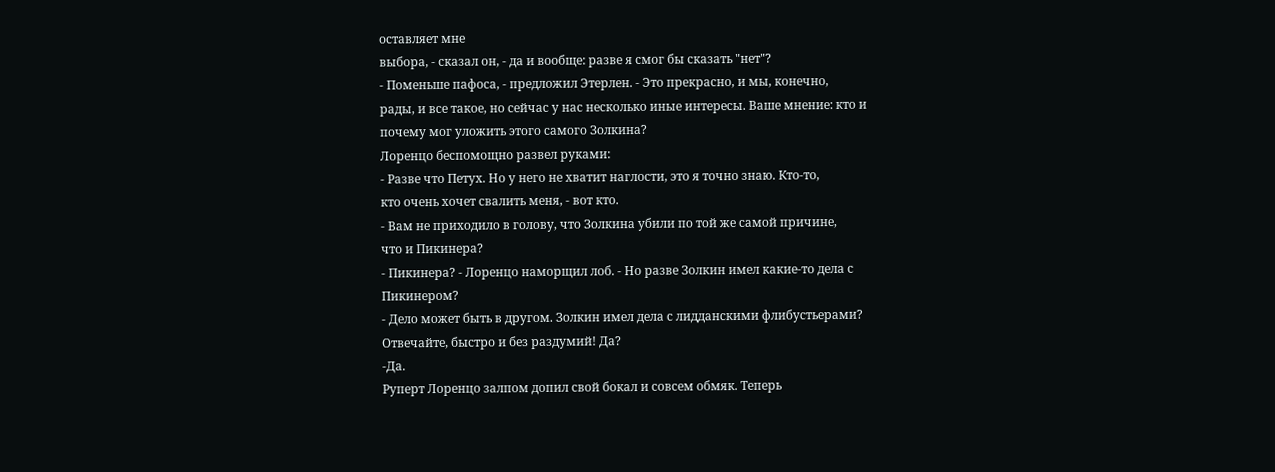оставляет мне
выбора, - сказал он, - да и вообще: разве я смог бы сказать "нет"?
- Поменьше пафоса, - предложил Этерлен. - Это прекрасно, и мы, конечно,
рады, и все такое, но сейчас у нас несколько иные интересы. Ваше мнение: кто и
почему мог уложить этого самого Золкина?
Лоренцо беспомощно развел руками:
- Разве что Петух. Но у него не хватит наглости, это я точно знаю. Кто-то,
кто очень хочет свалить меня, - вот кто.
- Вам не приходило в голову, что Золкина убили по той же самой причине,
что и Пикинера?
- Пикинера? - Лоренцо наморщил лоб. - Но разве Золкин имел какие-то дела с
Пикинером?
- Дело может быть в другом. Золкин имел дела с лидданскими флибустьерами?
Отвечайте, быстро и без раздумий! Да?
-Да.
Руперт Лоренцо залпом допил свой бокал и совсем обмяк. Теперь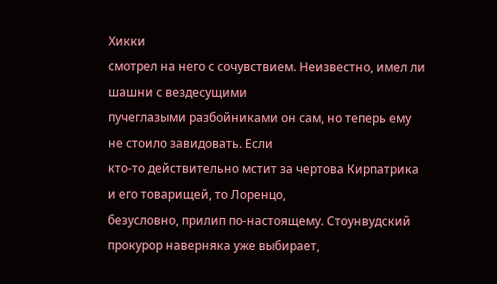Хикки
смотрел на него с сочувствием. Неизвестно, имел ли шашни с вездесущими
пучеглазыми разбойниками он сам, но теперь ему не стоило завидовать. Если
кто-то действительно мстит за чертова Кирпатрика и его товарищей, то Лоренцо,
безусловно, прилип по-настоящему. Стоунвудский прокурор наверняка уже выбирает,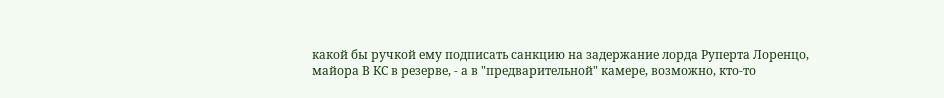какой бы ручкой ему подписать санкцию на задержание лорда Руперта Лоренцо,
майора В КС в резерве, - а в "предварительной" камере, возможно, кто-то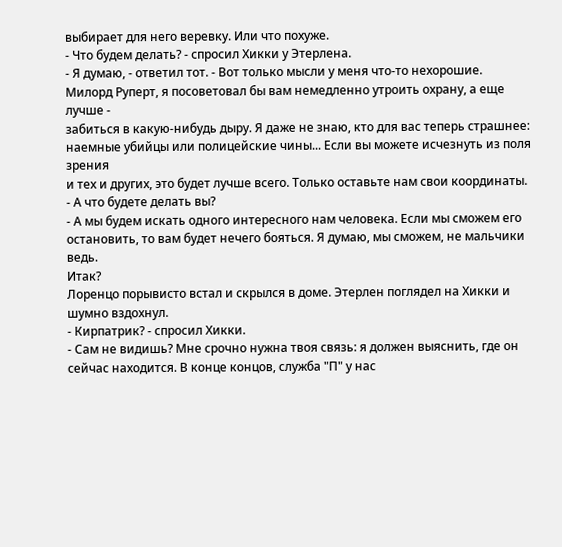выбирает для него веревку. Или что похуже.
- Что будем делать? - спросил Хикки у Этерлена.
- Я думаю, - ответил тот. - Вот только мысли у меня что-то нехорошие.
Милорд Руперт, я посоветовал бы вам немедленно утроить охрану, а еще лучше -
забиться в какую-нибудь дыру. Я даже не знаю, кто для вас теперь страшнее:
наемные убийцы или полицейские чины... Если вы можете исчезнуть из поля зрения
и тех и других, это будет лучше всего. Только оставьте нам свои координаты.
- А что будете делать вы?
- А мы будем искать одного интересного нам человека. Если мы сможем его
остановить, то вам будет нечего бояться. Я думаю, мы сможем, не мальчики ведь.
Итак?
Лоренцо порывисто встал и скрылся в доме. Этерлен поглядел на Хикки и
шумно вздохнул.
- Кирпатрик? - спросил Хикки.
- Сам не видишь? Мне срочно нужна твоя связь: я должен выяснить, где он
сейчас находится. В конце концов, служба "П" у нас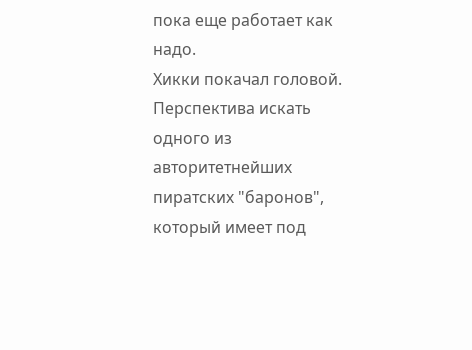пока еще работает как надо.
Хикки покачал головой. Перспектива искать одного из авторитетнейших
пиратских "баронов", который имеет под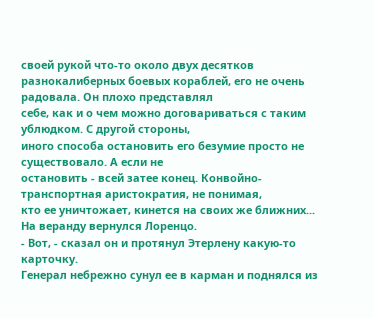своей рукой что-то около двух десятков
разнокалиберных боевых кораблей, его не очень радовала. Он плохо представлял
себе, как и о чем можно договариваться с таким ублюдком. С другой стороны,
иного способа остановить его безумие просто не существовало. А если не
остановить - всей затее конец. Конвойно-транспортная аристократия, не понимая,
кто ее уничтожает, кинется на своих же ближних... На веранду вернулся Лоренцо.
- Вот, - сказал он и протянул Этерлену какую-то карточку.
Генерал небрежно сунул ее в карман и поднялся из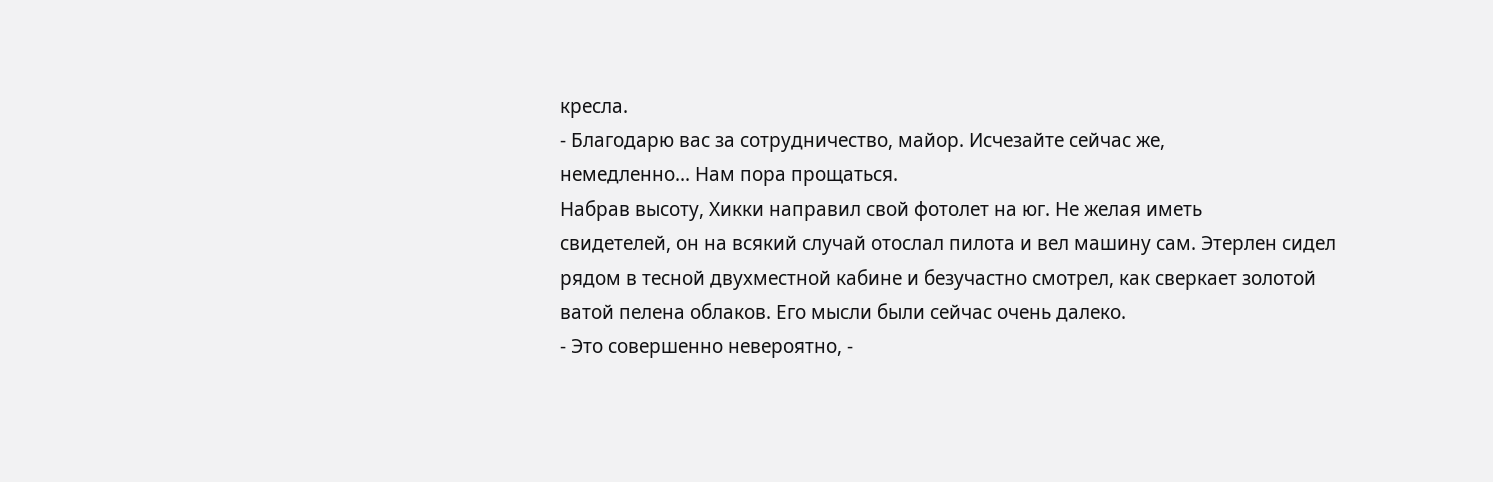кресла.
- Благодарю вас за сотрудничество, майор. Исчезайте сейчас же,
немедленно... Нам пора прощаться.
Набрав высоту, Хикки направил свой фотолет на юг. Не желая иметь
свидетелей, он на всякий случай отослал пилота и вел машину сам. Этерлен сидел
рядом в тесной двухместной кабине и безучастно смотрел, как сверкает золотой
ватой пелена облаков. Его мысли были сейчас очень далеко.
- Это совершенно невероятно, -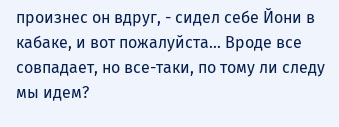произнес он вдруг, - сидел себе Йони в
кабаке, и вот пожалуйста... Вроде все совпадает, но все-таки, по тому ли следу
мы идем?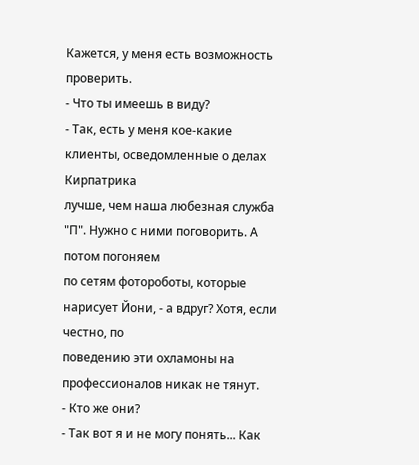Кажется, у меня есть возможность проверить.
- Что ты имеешь в виду?
- Так, есть у меня кое-какие клиенты, осведомленные о делах Кирпатрика
лучше, чем наша любезная служба "П". Нужно с ними поговорить. А потом погоняем
по сетям фотороботы, которые нарисует Йони, - а вдруг? Хотя, если честно, по
поведению эти охламоны на профессионалов никак не тянут.
- Кто же они?
- Так вот я и не могу понять... Как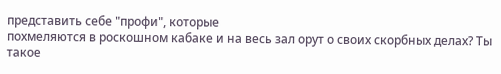представить себе "профи", которые
похмеляются в роскошном кабаке и на весь зал орут о своих скорбных делах? Ты
такое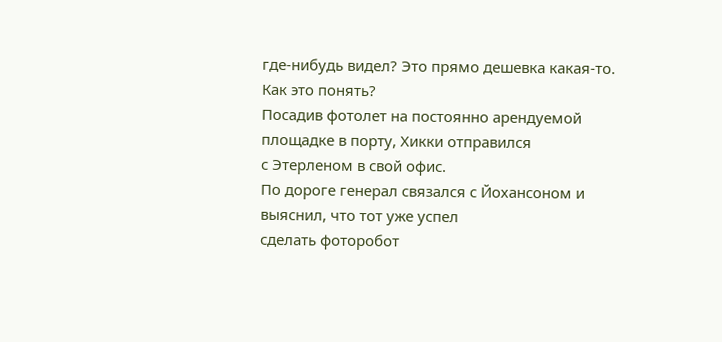где-нибудь видел? Это прямо дешевка какая-то. Как это понять?
Посадив фотолет на постоянно арендуемой площадке в порту, Хикки отправился
с Этерленом в свой офис.
По дороге генерал связался с Йохансоном и выяснил, что тот уже успел
сделать фоторобот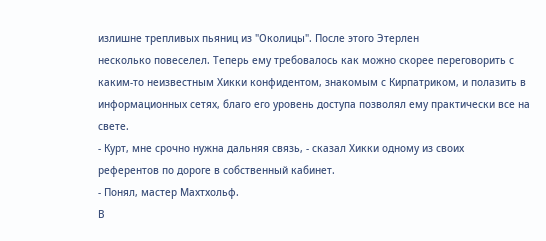излишне трепливых пьяниц из "Околицы". После этого Этерлен
несколько повеселел. Теперь ему требовалось как можно скорее переговорить с
каким-то неизвестным Хикки конфидентом, знакомым с Кирпатриком, и полазить в
информационных сетях, благо его уровень доступа позволял ему практически все на
свете.
- Курт, мне срочно нужна дальняя связь, - сказал Хикки одному из своих
референтов по дороге в собственный кабинет.
- Понял, мастер Махтхольф.
В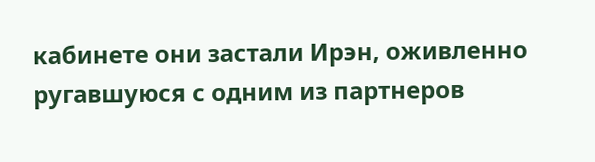кабинете они застали Ирэн, оживленно ругавшуюся с одним из партнеров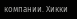компании. Хикки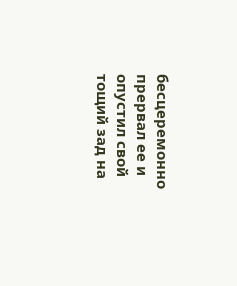бесцеремонно прервал ее и опустил свой тощий зад на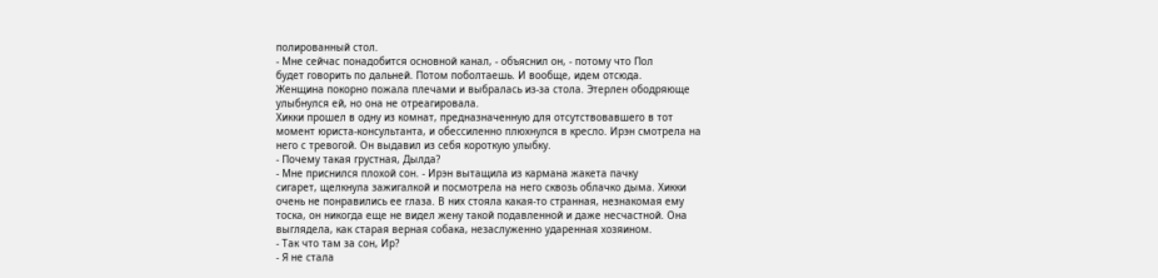полированный стол.
- Мне сейчас понадобится основной канал, - объяснил он, - потому что Пол
будет говорить по дальней. Потом поболтаешь. И вообще, идем отсюда.
Женщина покорно пожала плечами и выбралась из-за стола. Этерлен ободряюще
улыбнулся ей, но она не отреагировала.
Хикки прошел в одну из комнат, предназначенную для отсутствовавшего в тот
момент юриста-консультанта, и обессиленно плюхнулся в кресло. Ирэн смотрела на
него с тревогой. Он выдавил из себя короткую улыбку.
- Почему такая грустная, Дылда?
- Мне приснился плохой сон. - Ирэн вытащила из кармана жакета пачку
сигарет, щелкнула зажигалкой и посмотрела на него сквозь облачко дыма. Хикки
очень не понравились ее глаза. В них стояла какая-то странная, незнакомая ему
тоска, он никогда еще не видел жену такой подавленной и даже несчастной. Она
выглядела, как старая верная собака, незаслуженно ударенная хозяином.
- Так что там за сон, Ир?
- Я не стала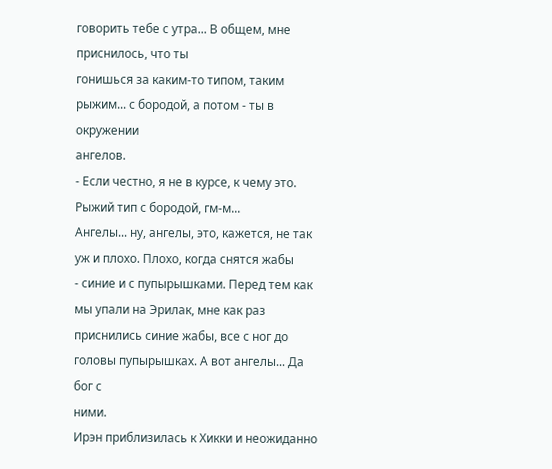говорить тебе с утра... В общем, мне приснилось, что ты
гонишься за каким-то типом, таким рыжим... с бородой, а потом - ты в окружении
ангелов.
- Если честно, я не в курсе, к чему это. Рыжий тип с бородой, гм-м...
Ангелы... ну, ангелы, это, кажется, не так уж и плохо. Плохо, когда снятся жабы
- синие и с пупырышками. Перед тем как мы упали на Эрилак, мне как раз
приснились синие жабы, все с ног до головы пупырышках. А вот ангелы... Да бог с
ними.
Ирэн приблизилась к Хикки и неожиданно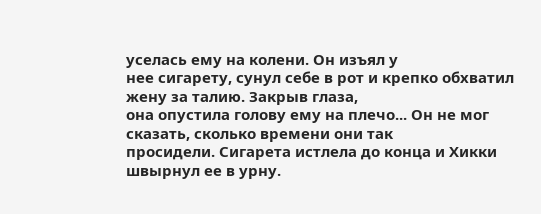уселась ему на колени. Он изъял у
нее сигарету, сунул себе в рот и крепко обхватил жену за талию. Закрыв глаза,
она опустила голову ему на плечо... Он не мог сказать, сколько времени они так
просидели. Сигарета истлела до конца и Хикки швырнул ее в урну.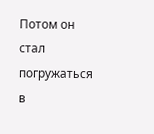Потом он стал
погружаться в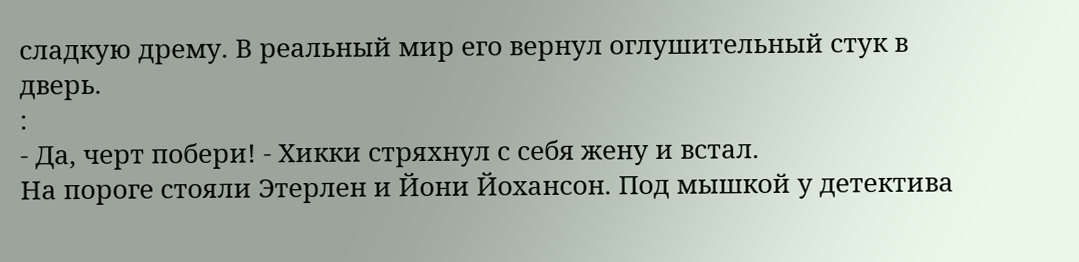сладкую дрему. В реальный мир его вернул оглушительный стук в
дверь.
:
- Да, черт побери! - Хикки стряхнул с себя жену и встал.
На пороге стояли Этерлен и Йони Йохансон. Под мышкой у детектива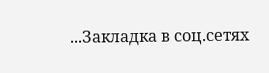...Закладка в соц.сетях